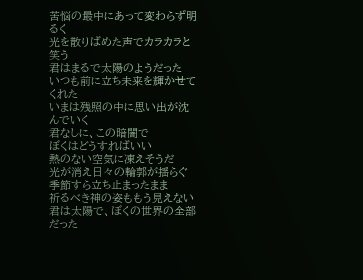苦悩の最中にあって変わらず明るく
光を散りばめた声でカラカラと笑う
君はまるで太陽のようだった
いつも前に立ち未来を輝かせてくれた
いまは残照の中に思い出が沈んでいく
君なしに、この暗闇で
ぼくはどうすればいい
熱のない空気に凍えそうだ
光が消え日々の輪郭が揺らぐ
季節すら立ち止まったまま
祈るべき神の姿ももう見えない
君は太陽で、ぼくの世界の全部だった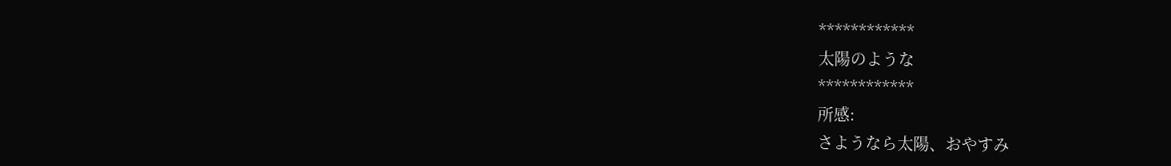************
太陽のような
************
所感:
さようなら太陽、おやすみ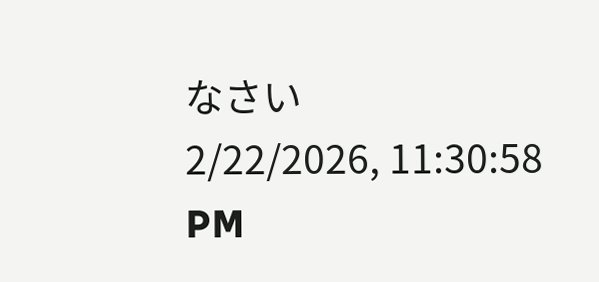なさい
2/22/2026, 11:30:58 PM